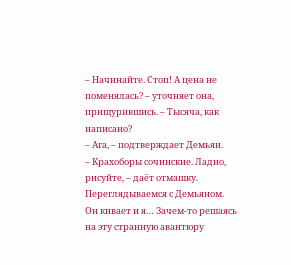– Начинайте. Стоп! А цена не поменялась? – уточняет она, прищурившись. – Тысяча, как написано?
– Ага, – подтверждает Демьян.
– Крахоборы сочинские. Ладно, рисуйте, – даёт отмашку.
Переглядываемся с Демьяном.
Он кивает и я… Зачем-то решаясь на эту странную авантюру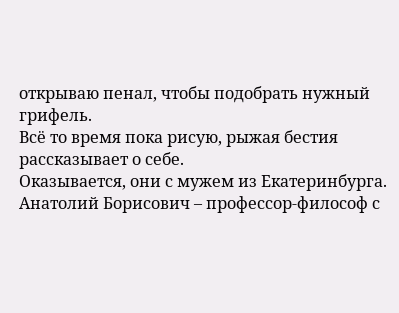открываю пенал, чтобы подобрать нужный грифель.
Всё то время пока рисую, рыжая бестия рассказывает о себе.
Оказывается, они с мужем из Екатеринбурга.
Анатолий Борисович – профессор-философ с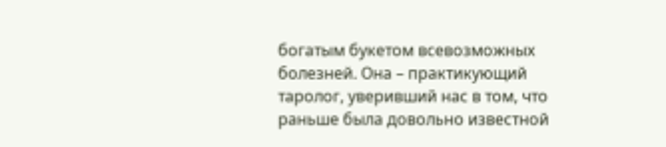богатым букетом всевозможных болезней. Она – практикующий таролог, уверивший нас в том, что раньше была довольно известной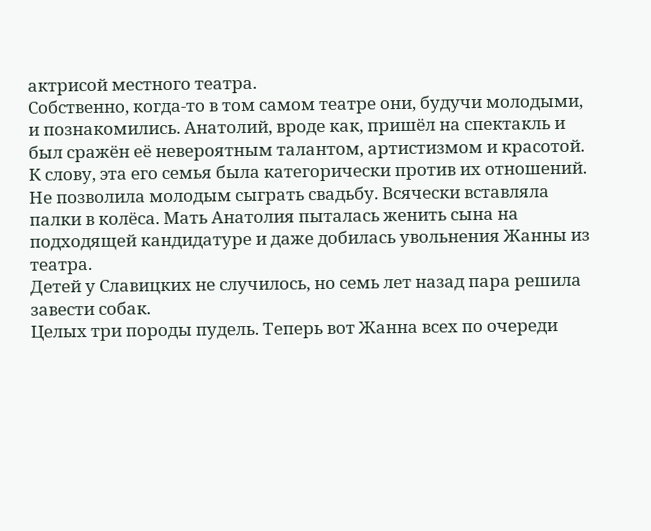актрисой местного театра.
Собственно, когда-то в том самом театре они, будучи молодыми, и познакомились. Анатолий, вроде как, пришёл на спектакль и был сражён её невероятным талантом, артистизмом и красотой.
К слову, эта его семья была категорически против их отношений. Не позволила молодым сыграть свадьбу. Всячески вставляла палки в колёса. Мать Анатолия пыталась женить сына на подходящей кандидатуре и даже добилась увольнения Жанны из театра.
Детей у Славицких не случилось, но семь лет назад пара решила завести собак.
Целых три породы пудель. Теперь вот Жанна всех по очереди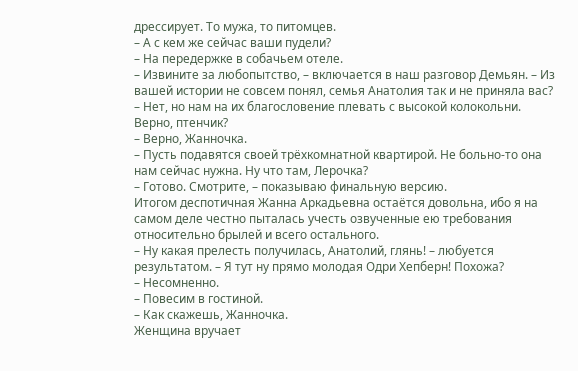дрессирует. То мужа, то питомцев.
– А с кем же сейчас ваши пудели?
– На передержке в собачьем отеле.
– Извините за любопытство, – включается в наш разговор Демьян. – Из вашей истории не совсем понял, семья Анатолия так и не приняла вас?
– Нет, но нам на их благословение плевать с высокой колокольни. Верно, птенчик?
– Верно, Жанночка.
– Пусть подавятся своей трёхкомнатной квартирой. Не больно-то она нам сейчас нужна. Ну что там, Лерочка?
– Готово. Смотрите, – показываю финальную версию.
Итогом деспотичная Жанна Аркадьевна остаётся довольна, ибо я на самом деле честно пыталась учесть озвученные ею требования относительно брылей и всего остального.
– Ну какая прелесть получилась, Анатолий, глянь! – любуется результатом. – Я тут ну прямо молодая Одри Хепберн! Похожа?
– Несомненно.
– Повесим в гостиной.
– Как скажешь, Жанночка.
Женщина вручает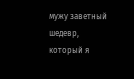мужу заветный шедевр, который я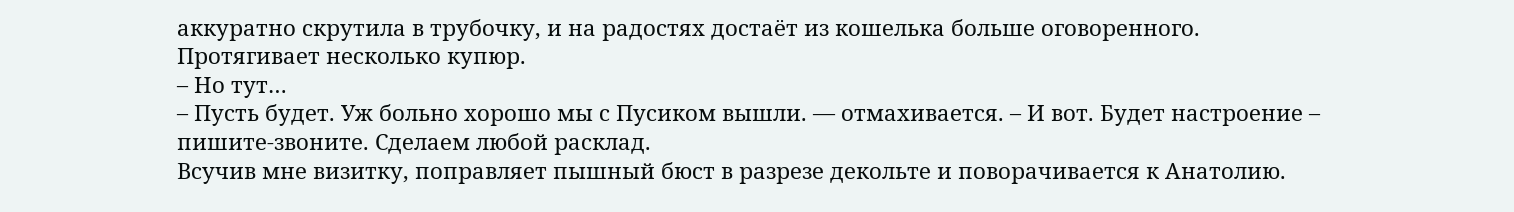аккуратно скрутила в трубочку, и на радостях достаёт из кошелька больше оговоренного.
Протягивает несколько купюр.
– Но тут…
– Пусть будет. Уж больно хорошо мы с Пусиком вышли. — отмахивается. – И вот. Будет настроение – пишите-звоните. Сделаем любой расклад.
Всучив мне визитку, поправляет пышный бюст в разрезе декольте и поворачивается к Анатолию.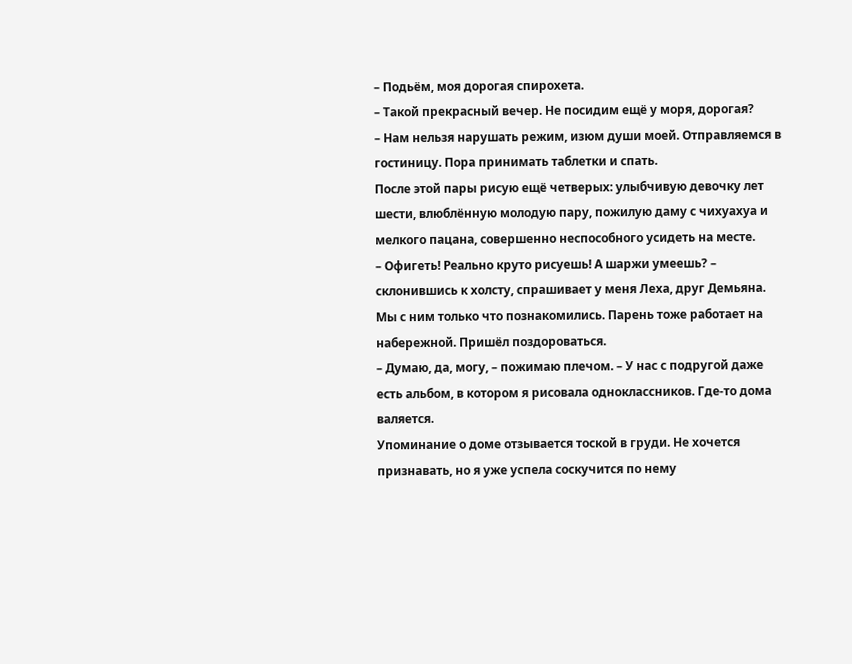– Подьём, моя дорогая спирохета.
– Такой прекрасный вечер. Не посидим ещё у моря, дорогая?
– Нам нельзя нарушать режим, изюм души моей. Отправляемся в гостиницу. Пора принимать таблетки и спать.
После этой пары рисую ещё четверых: улыбчивую девочку лет шести, влюблённую молодую пару, пожилую даму с чихуахуа и мелкого пацана, совершенно неспособного усидеть на месте.
– Офигеть! Реально круто рисуешь! А шаржи умеешь? – склонившись к холсту, спрашивает у меня Леха, друг Демьяна.
Мы с ним только что познакомились. Парень тоже работает на набережной. Пришёл поздороваться.
– Думаю, да, могу, – пожимаю плечом. – У нас с подругой даже есть альбом, в котором я рисовала одноклассников. Где-то дома валяется.
Упоминание о доме отзывается тоской в груди. Не хочется признавать, но я уже успела соскучится по нему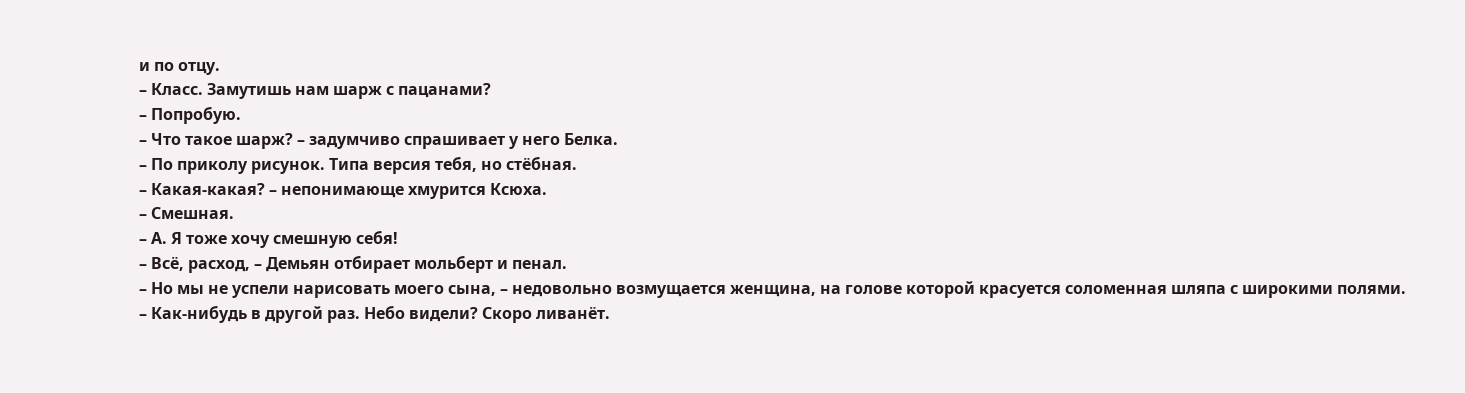и по отцу.
– Класс. Замутишь нам шарж с пацанами?
– Попробую.
– Что такое шарж? – задумчиво спрашивает у него Белка.
– По приколу рисунок. Типа версия тебя, но стёбная.
– Какая-какая? – непонимающе хмурится Ксюха.
– Смешная.
– А. Я тоже хочу смешную себя!
– Всё, расход, – Демьян отбирает мольберт и пенал.
– Но мы не успели нарисовать моего сына, – недовольно возмущается женщина, на голове которой красуется соломенная шляпа с широкими полями.
– Как-нибудь в другой раз. Небо видели? Скоро ливанёт.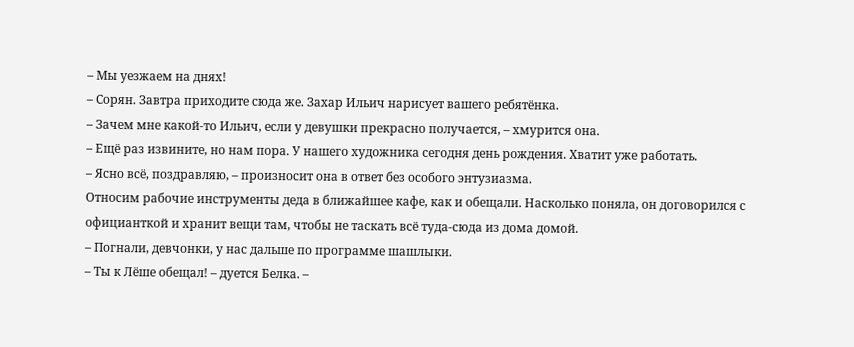– Мы уезжаем на днях!
– Сорян. Завтра приходите сюда же. Захар Ильич нарисует вашего ребятёнка.
– Зачем мне какой-то Ильич, если у девушки прекрасно получается, – хмурится она.
– Ещё раз извините, но нам пора. У нашего художника сегодня день рождения. Хватит уже работать.
– Ясно всё, поздравляю, – произносит она в ответ без особого энтузиазма.
Относим рабочие инструменты деда в ближайшее кафе, как и обещали. Насколько поняла, он договорился с официанткой и хранит вещи там, чтобы не таскать всё туда-сюда из дома домой.
– Погнали, девчонки, у нас дальше по программе шашлыки.
– Ты к Лёше обещал! – дуется Белка. –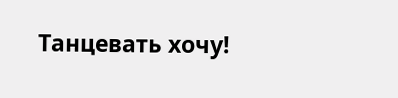Танцевать хочу!